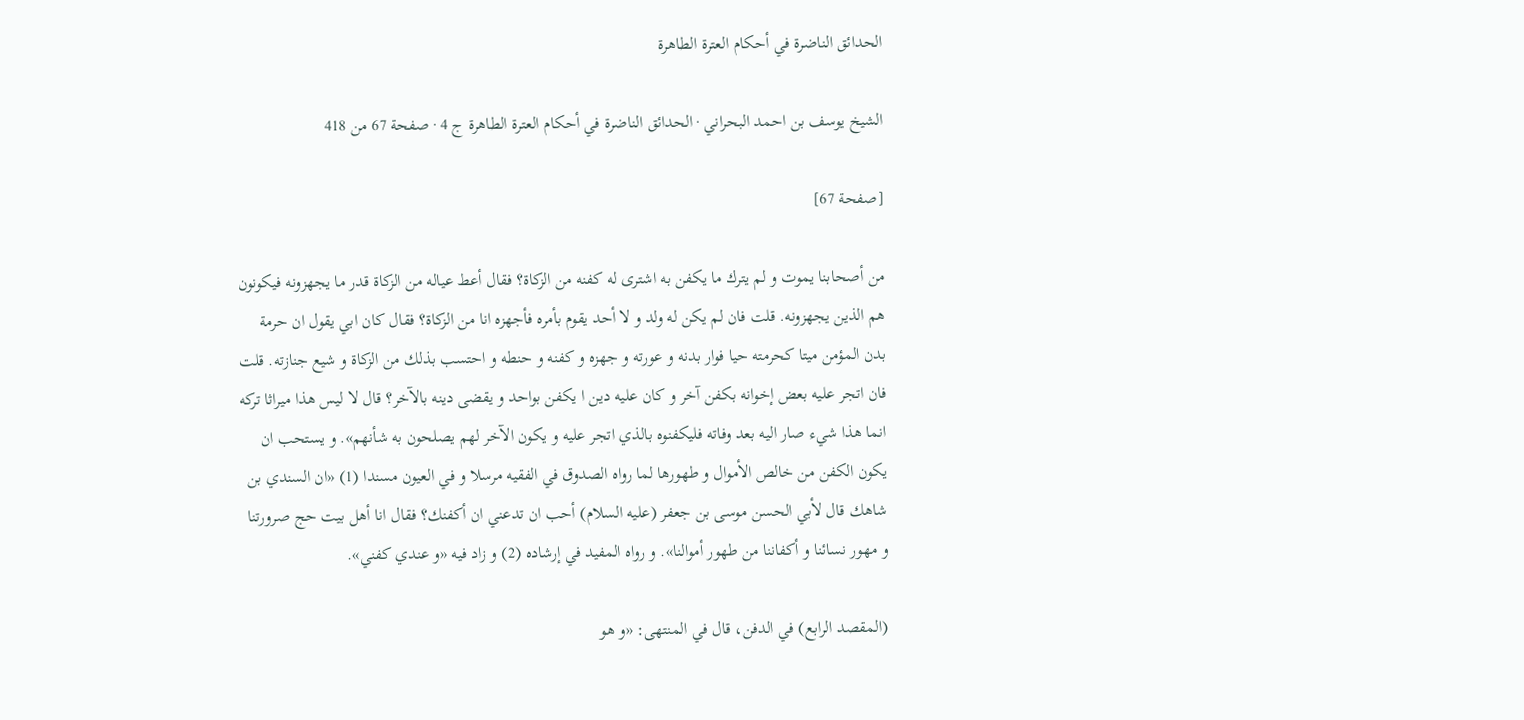الحدائق الناضرة في أحكام العترة الطاهرة

الشيخ يوسف بن احمد البحراني · الحدائق الناضرة في أحكام العترة الطاهرة ج 4 · صفحة 67 من 418

[صفحة 67]

من أصحابنا يموت و لم يترك ما يكفن به اشترى له كفنه من الزكاة؟ فقال أعط عياله من الزكاة قدر ما يجهزونه فيكونون هم الذين يجهزونه. قلت فان لم يكن له ولد و لا أحد يقوم بأمره فأجهزه انا من الزكاة؟ فقال كان ابي يقول ان حرمة بدن المؤمن ميتا كحرمته حيا فوار بدنه و عورته و جهزه و كفنه و حنطه و احتسب بذلك من الزكاة و شيع جنازته. قلت فان اتجر عليه بعض إخوانه بكفن آخر و كان عليه دين ا يكفن بواحد و يقضى دينه بالآخر؟ قال لا ليس هذا ميراثا تركه انما هذا شيء صار اليه بعد وفاته فليكفنوه بالذي اتجر عليه و يكون الآخر لهم يصلحون به شأنهم». و يستحب ان يكون الكفن من خالص الأموال و طهورها لما رواه الصدوق في الفقيه مرسلا و في العيون مسندا (1) «ان السندي بن شاهك قال لأبي الحسن موسى بن جعفر (عليه السلام) أحب ان تدعني ان أكفنك؟ فقال انا أهل بيت حج صرورتنا و مهور نسائنا و أكفاننا من طهور أموالنا». و رواه المفيد في إرشاده (2) و زاد فيه «و عندي كفني».

(المقصد الرابع) في الدفن، قال في المنتهى: «و هو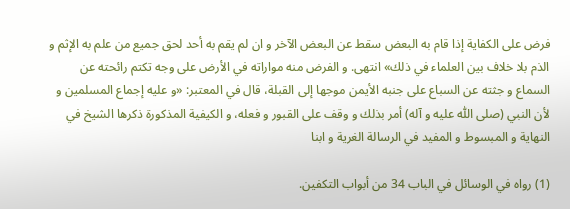فرض على الكفاية إذا قام به البعض سقط عن البعض الآخر و ان لم يقم به أحد لحق جميع من علم به الإثم و الذم بلا خلاف بين العلماء في ذلك» انتهى. و الفرض منه مواراته في الأرض على وجه تكتم رائحته عن السماع و جثته عن السباع على جنبه الأيمن موجها إلى القبلة، قال في المعتبر: «و عليه إجماع المسلمين و لأن النبي (صلى اللّٰه عليه و آله) أمر بذلك و وقف على القبور و فعله، و الكيفية المذكورة ذكرها الشيخ في النهاية و المبسوط و المفيد في الرسالة الغرية و ابنا

(1) رواه في الوسائل في الباب 34 من أبواب التكفين.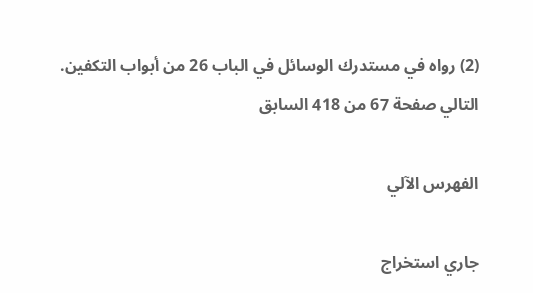(2) رواه في مستدرك الوسائل في الباب 26 من أبواب التكفين.
التالي صفحة 67 من 418 السابق

الفهرس الآلي

جاري استخراج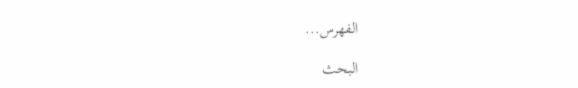الفهرس...

البحث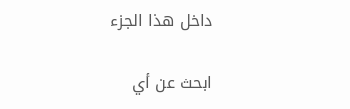داخل هذا الجزء

ابحث عن أي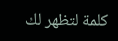كلمة لتظهر لك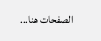الصفحات هنا...